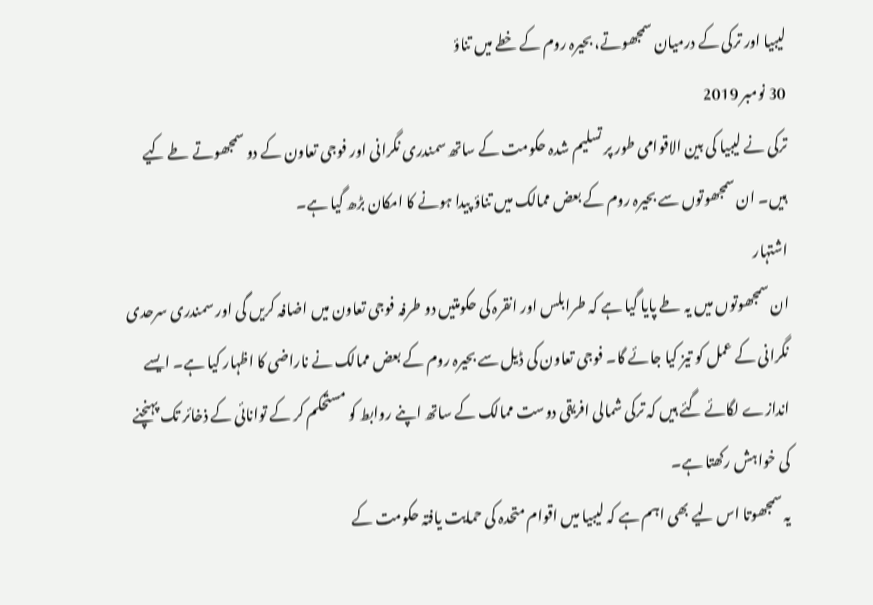لیبیا اور ترکی کے درمیان سمجھوتے، بحیرہ روم کے خطے میں تناؤ
30 نومبر 2019
ترکی نے لیبیا کی بین الاقوامی طور پر تسلیم شدہ حکومت کے ساتھ سمندری نگرانی اور فوجی تعاون کے دو سمجھوتے طے کیے ہیں۔ ان سمجھوتوں سے بحیرہ روم کے بعض ممالک میں تناؤ پیدا ہونے کا امکان بڑھ گیا ہے۔
اشتہار
ان سمجھوتوں میں یہ طے پایا گیا ہے کہ طرابلس اور انقرہ کی حکومتیں دو طرفہ فوجی تعاون میں اضافہ کریں گی اور سمندری سرحدی نگرانی کے عمل کو تیز کیا جائے گا۔ فوجی تعاون کی ڈیل سے بحیرہ روم کے بعض ممالک نے ناراضی کا اظہار کیا ہے۔ ایسے اندازے لگائے گئے ہیں کہ ترکی شمالی افریقی دوست ممالک کے ساتھ اپنے روابط کو مستحکم کر کے توانائی کے ذخائر تک پہنچنے کی خواہش رکھتا ہے۔
یہ سمجھوتا اس لیے بھی اہم ہے کہ لیبیا میں اقوام متحدہ کی حمایت یافتہ حکومت کے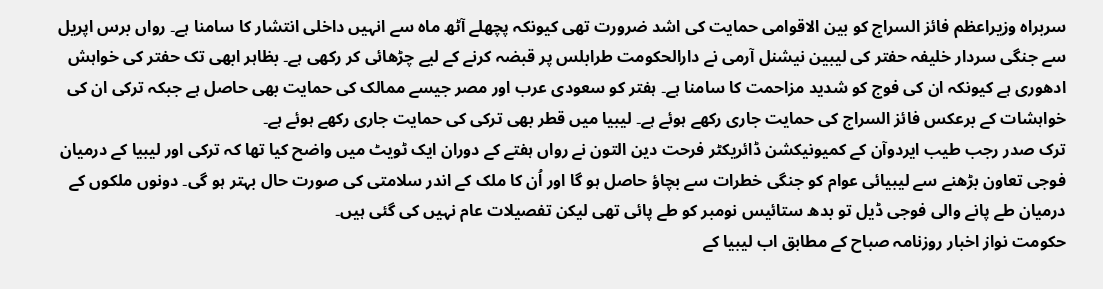سربراہ وزیراعظم فائز السراج کو بین الاقوامی حمایت کی اشد ضرورت تھی کیونکہ پچھلے آٹھ ماہ سے انہیں داخلی انتشار کا سامنا ہے۔ رواں برس اپریل سے جنگی سردار خلیفہ حفتر کی لیبین نیشنل آرمی نے دارالحکومت طرابلس پر قبضہ کرنے کے لیے چڑھائی کر رکھی ہے۔ بظاہر ابھی تک حفتر کی خواہش ادھوری ہے کیونکہ ان کی فوج کو شدید مزاحمت کا سامنا ہے۔ ہفتر کو سعودی عرب اور مصر جیسے ممالک کی حمایت بھی حاصل ہے جبکہ ترکی ان کی خواہشات کے برعکس فائز السراج کی حمایت جاری رکھے ہوئے ہے۔ لیبیا میں قطر بھی ترکی کی حمایت جاری رکھے ہوئے ہے۔
ترک صدر رجب طیب ایردوآن کے کمیونیکشن ڈائریکٹر فرحت دین التون نے رواں ہفتے کے دوران ایک ٹویٹ میں واضح کیا تھا کہ ترکی اور لیبیا کے درمیان فوجی تعاون بڑھنے سے لیبیائی عوام کو جنگی خطرات سے بچاؤ حاصل ہو گا اور اُن کا ملک کے اندر سلامتی کی صورت حال بہتر ہو گی۔ دونوں ملکوں کے درمیان طے پانے والی فوجی ڈیل تو بدھ ستائیس نومبر کو طے پائی تھی لیکن تفصیلات عام نہیں کی گئی ہیں۔
حکومت نواز اخبار روزنامہ صباح کے مطابق اب لیبیا کے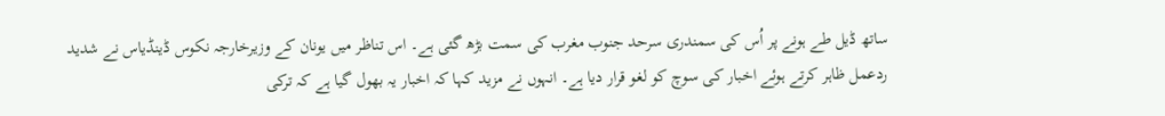ساتھ ڈیل طے ہونے پر اُس کی سمندری سرحد جنوب مغرب کی سمت بڑھ گئی ہے۔ اس تناظر میں یونان کے وزیرخارجہ نکوس ڈینڈیاس نے شدید ردعمل ظاہر کرتے ہوئے اخبار کی سوچ کو لغو قرار دیا ہے۔ انہوں نے مزید کہا کہ اخبار یہ بھول گیا ہے کہ ترکی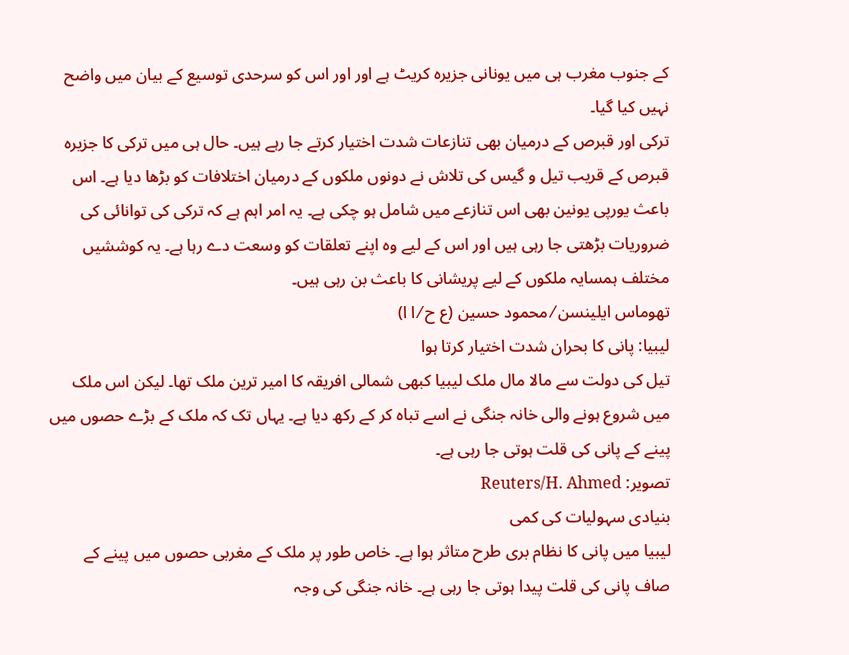کے جنوب مغرب ہی میں یونانی جزیرہ کریٹ ہے اور اور اس کو سرحدی توسیع کے بیان میں واضح نہیں کیا گیا۔
ترکی اور قبرص کے درمیان بھی تنازعات شدت اختیار کرتے جا رہے ہیں۔ حال ہی میں ترکی کا جزیرہ قبرص کے قریب تیل و گیس کی تلاش نے دونوں ملکوں کے درمیان اختلافات کو بڑھا دیا ہے۔ اس باعث یورپی یونین بھی اس تنازعے میں شامل ہو چکی ہے۔ یہ امر اہم ہے کہ ترکی کی توانائی کی ضروریات بڑھتی جا رہی ہیں اور اس کے لیے وہ اپنے تعلقات کو وسعت دے رہا ہے۔ یہ کوششیں مختلف ہمسایہ ملکوں کے لیے پریشانی کا باعث بن رہی ہیں۔
تھوماس ایلینسن ⁄ محمود حسین (ع ح ⁄ ا ا)
لیبیا: پانی کا بحران شدت اختیار کرتا ہوا
تیل کی دولت سے مالا مال ملک لیبیا کبھی شمالی افریقہ کا امیر ترین ملک تھا۔ لیکن اس ملک میں شروع ہونے والی خانہ جنگی نے اسے تباہ کر کے رکھ دیا ہے۔ یہاں تک کہ ملک کے بڑے حصوں میں پینے کے پانی کی قلت ہوتی جا رہی ہے۔
تصویر: Reuters/H. Ahmed
بنیادی سہولیات کی کمی
لیبیا میں پانی کا نظام بری طرح متاثر ہوا ہے۔ خاص طور پر ملک کے مغربی حصوں میں پینے کے صاف پانی کی قلت پیدا ہوتی جا رہی ہے۔ خانہ جنگی کی وجہ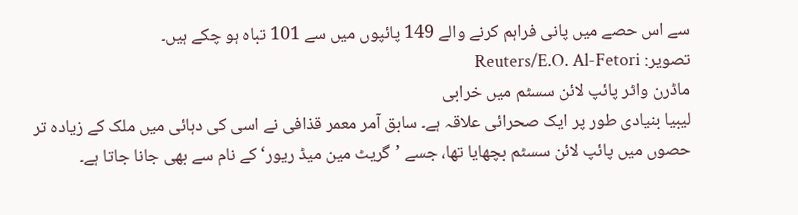سے اس حصے میں پانی فراہم کرنے والے 149 پائپوں میں سے 101 تباہ ہو چکے ہیں۔
تصویر: Reuters/E.O. Al-Fetori
ماڈرن واٹر پائپ لائن سسٹم میں خرابی
لیبیا بنیادی طور پر ایک صحرائی علاقہ ہے۔ سابق آمر معمر قذافی نے اسی کی دہائی میں ملک کے زیادہ تر حصوں میں پائپ لائن سسٹم بچھایا تھا، جسے ’گریٹ مین میڈ ریور‘ کے نام سے بھی جانا جاتا ہے۔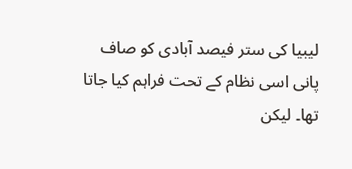لیبیا کی ستر فیصد آبادی کو صاف پانی اسی نظام کے تحت فراہم کیا جاتا تھا۔ لیکن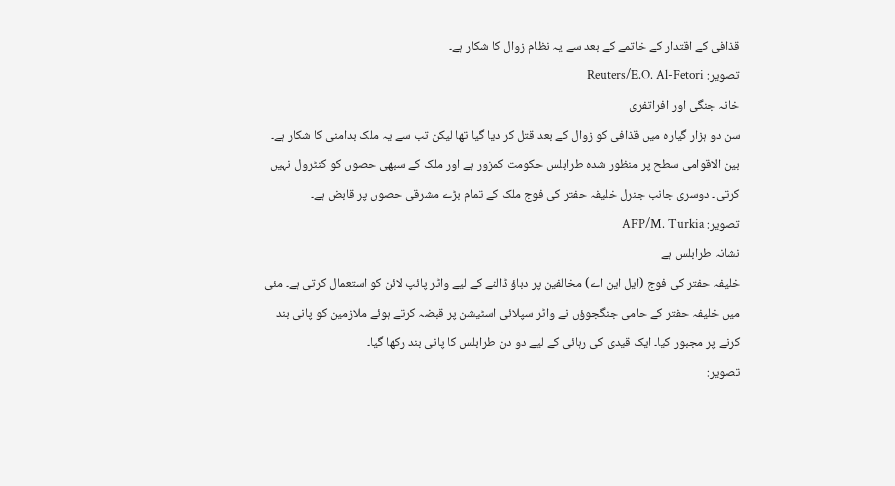قذافی کے اقتدار کے خاتمے کے بعد سے یہ نظام زوال کا شکار ہے۔
تصویر: Reuters/E.O. Al-Fetori
خانہ جنگی اور افراتفری
سن دو ہزار گیارہ میں قذافی کو زوال کے بعد قتل کر دیا گیا تھا لیکن تب سے یہ ملک بدامنی کا شکار ہے۔ بین الاقوامی سطح پر منظور شدہ طرابلس حکومت کمزور ہے اور ملک کے سبھی حصوں کو کنٹرول نہیں کرتی۔ دوسری جانب جنرل خلیفہ حفتر کی فوج ملک کے تمام بڑے مشرقی حصوں پر قابض ہے۔
تصویر: AFP/M. Turkia
نشانہ طرابلس ہے
خلیفہ حفتر کی فوج (ایل این اے) مخالفین پر دباؤ ڈالنے کے لیے واٹر پائپ لائن کو استعمال کرتی ہے۔ مئی میں خلیفہ حفتر کے حامی جنگجوؤں نے واٹر سپلائی اسٹیشن پر قبضہ کرتے ہوئے ملازمین کو پانی بند کرنے پر مجبور کیا۔ ایک قیدی کی رہائی کے لیے دو دن طرابلس کا پانی بند رکھا گیا۔
تصویر: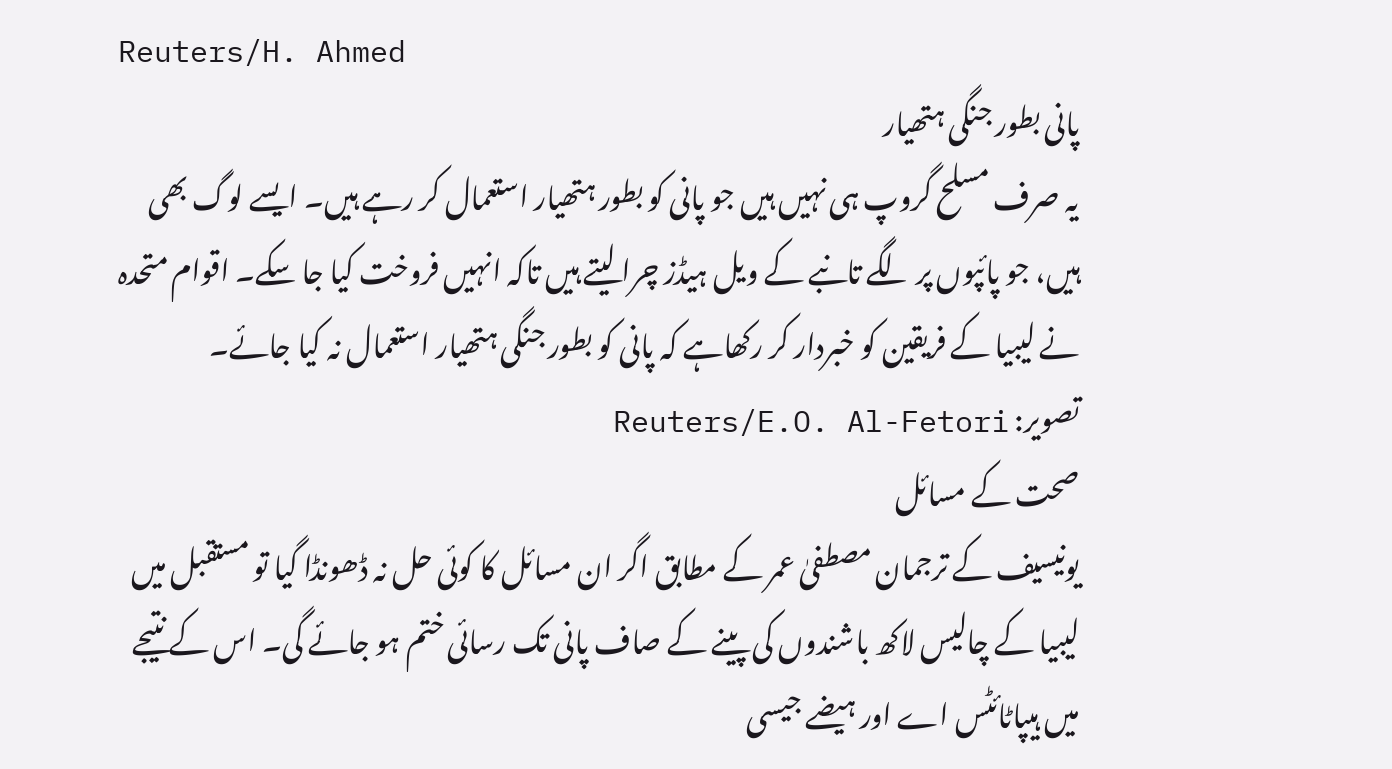Reuters/H. Ahmed
پانی بطور جنگی ہتھیار
یہ صرف مسلح گروپ ہی نہیں ہیں جو پانی کو بطور ہتھیار استعمال کر رہے ہیں۔ ایسے لوگ بھی ہیں، جو پائپوں پر لگے تانبے کے ویل ہیڈز چرا لیتے ہیں تاکہ انہیں فروخت کیا جا سکے۔ اقوام متحدہ نے لیبیا کے فریقین کو خبردار کر رکھاہے کہ پانی کو بطور جنگی ہتھیار استعمال نہ کیا جائے۔
تصویر: Reuters/E.O. Al-Fetori
صحت کے مسائل
یونیسیف کے ترجمان مصطفیٰ عمر کے مطابق اگر ان مسائل کا کوئی حل نہ ڈھونڈا گیا تو مستقبل میں لیبیا کے چالیس لاکھ باشندوں کی پینے کے صاف پانی تک رسائی ختم ہو جائے گی۔ اس کے نتیجے میں ہیپاٹائٹس اے اور ہیضے جیسی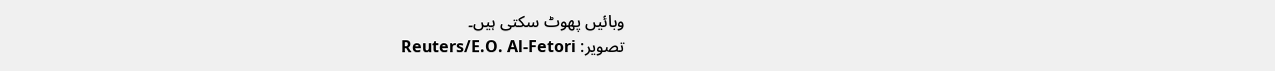وبائیں پھوٹ سکتی ہیں۔
تصویر: Reuters/E.O. Al-Fetori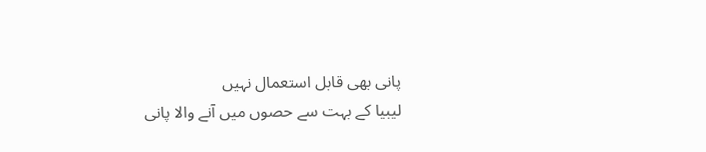پانی بھی قابل استعمال نہیں
لیبیا کے بہت سے حصوں میں آنے والا پانی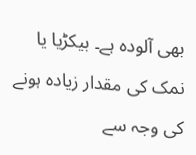بھی آلودہ ہے۔ بیکڑیا یا نمک کی مقدار زیادہ ہونے کی وجہ سے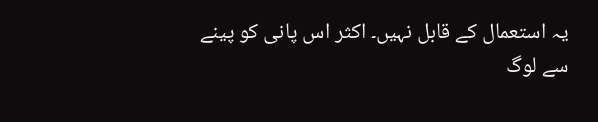یہ استعمال کے قابل نہیں۔ اکثر اس پانی کو پینے سے لوگ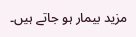مزید بیمار ہو جاتے ہیں۔